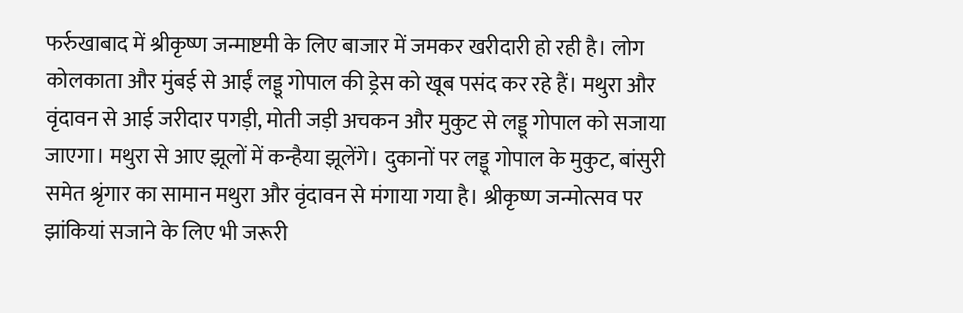फर्रुखाबाद में श्रीकृष्ण जन्माष्टमी के लिए बाजार में जमकर खरीदारी हो रही है। लोग कोलकाता और मुंबई से आईं लड्डू गोपाल की ड्रेस को खूब पसंद कर रहे हैं। मथुरा और वृंदावन से आई जरीदार पगड़ी, मोती जड़ी अचकन और मुकुट से लड्डू गोपाल को सजाया जाएगा। मथुरा से आए झूलों में कन्हैया झूलेंगे। दुकानों पर लड्डू गोपाल के मुकुट, बांसुरी समेत श्रृंगार का सामान मथुरा और वृंदावन से मंगाया गया है। श्रीकृष्ण जन्मोत्सव पर झांकियां सजाने के लिए भी जरूरी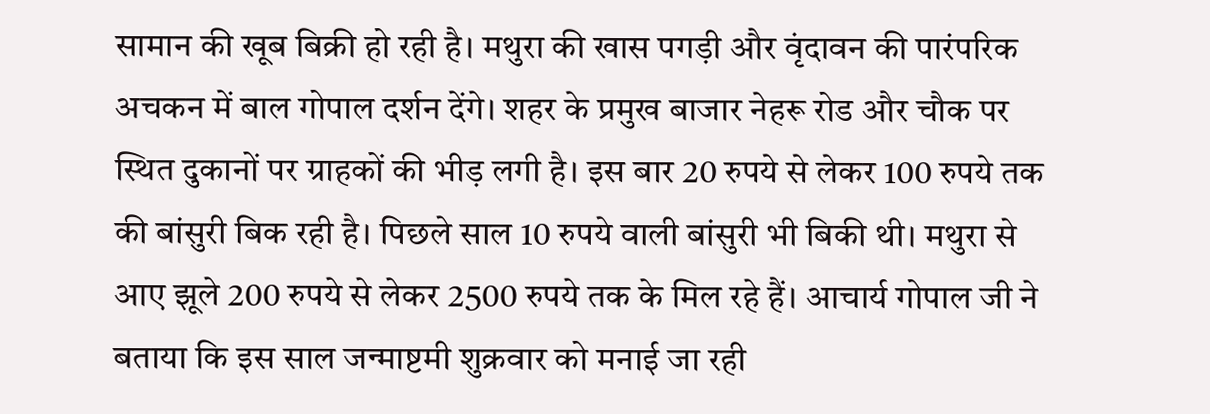सामान की खूब बिक्री हो रही है। मथुरा की खास पगड़ी और वृंदावन की पारंपरिक अचकन में बाल गोपाल दर्शन देंगे। शहर के प्रमुख बाजार नेहरू रोड और चौक पर स्थित दुकानों पर ग्राहकों की भीड़ लगी है। इस बार 20 रुपये से लेकर 100 रुपये तक की बांसुरी बिक रही है। पिछले साल 10 रुपये वाली बांसुरी भी बिकी थी। मथुरा से आए झूले 200 रुपये से लेकर 2500 रुपये तक के मिल रहे हैं। आचार्य गोपाल जी ने बताया कि इस साल जन्माष्टमी शुक्रवार को मनाई जा रही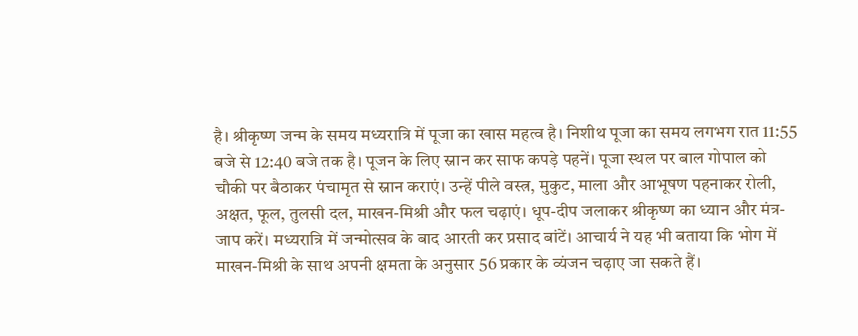है। श्रीकृष्ण जन्म के समय मध्यरात्रि में पूजा का खास महत्व है। निशीथ पूजा का समय लगभग रात 11:55 बजे से 12:40 बजे तक है। पूजन के लिए स्नान कर साफ कपड़े पहनें। पूजा स्थल पर बाल गोपाल को चौकी पर बैठाकर पंचामृत से स्नान कराएं। उन्हें पीले वस्त्र, मुकुट, माला और आभूषण पहनाकर रोली, अक्षत, फूल, तुलसी दल, माखन-मिश्री और फल चढ़ाएं। धूप-दीप जलाकर श्रीकृष्ण का ध्यान और मंत्र-जाप करें। मध्यरात्रि में जन्मोत्सव के बाद आरती कर प्रसाद बांटें। आचार्य ने यह भी बताया कि भोग में माखन-मिश्री के साथ अपनी क्षमता के अनुसार 56 प्रकार के व्यंजन चढ़ाए जा सकते हैं।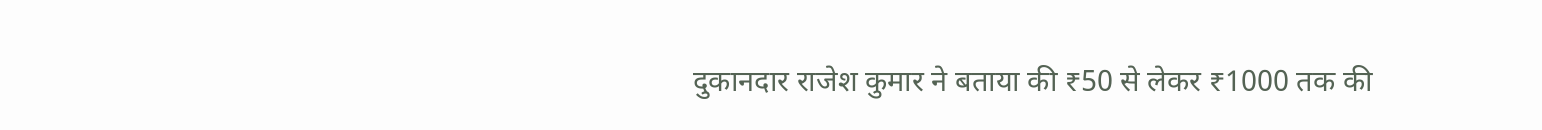दुकानदार राजेश कुमार ने बताया की ₹50 से लेकर ₹1000 तक की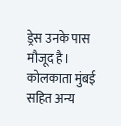ड्रेस उनके पास मौजूद है। कोलकाता मुंबई सहित अन्य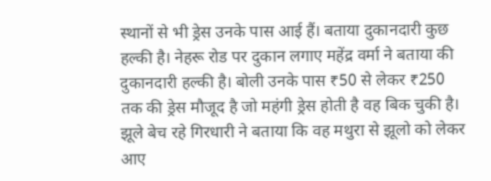स्थानों से भी ड्रेस उनके पास आई हैं। बताया दुकानदारी कुछ हल्की है। नेहरू रोड पर दुकान लगाए महेंद्र वर्मा ने बताया की दुकानदारी हल्की है। बोली उनके पास ₹50 से लेकर ₹250 तक की ड्रेस मौजूद है जो महंगी ड्रेस होती है वह बिक चुकी है। झूले बेच रहे गिरधारी ने बताया कि वह मथुरा से झूलो को लेकर आए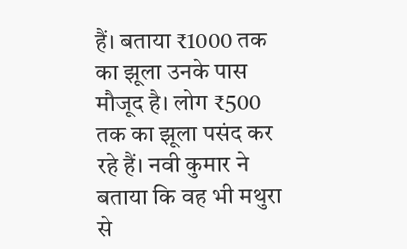हैं। बताया ₹1000 तक का झूला उनके पास मौजूद है। लोग ₹500 तक का झूला पसंद कर रहे हैं। नवी कुमार ने बताया कि वह भी मथुरा से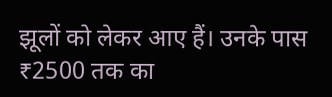झूलों को लेकर आए हैं। उनके पास ₹2500 तक का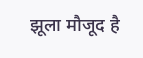झूला मौजूद है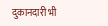दुकानदारी भी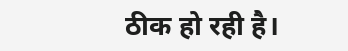ठीक हो रही है।